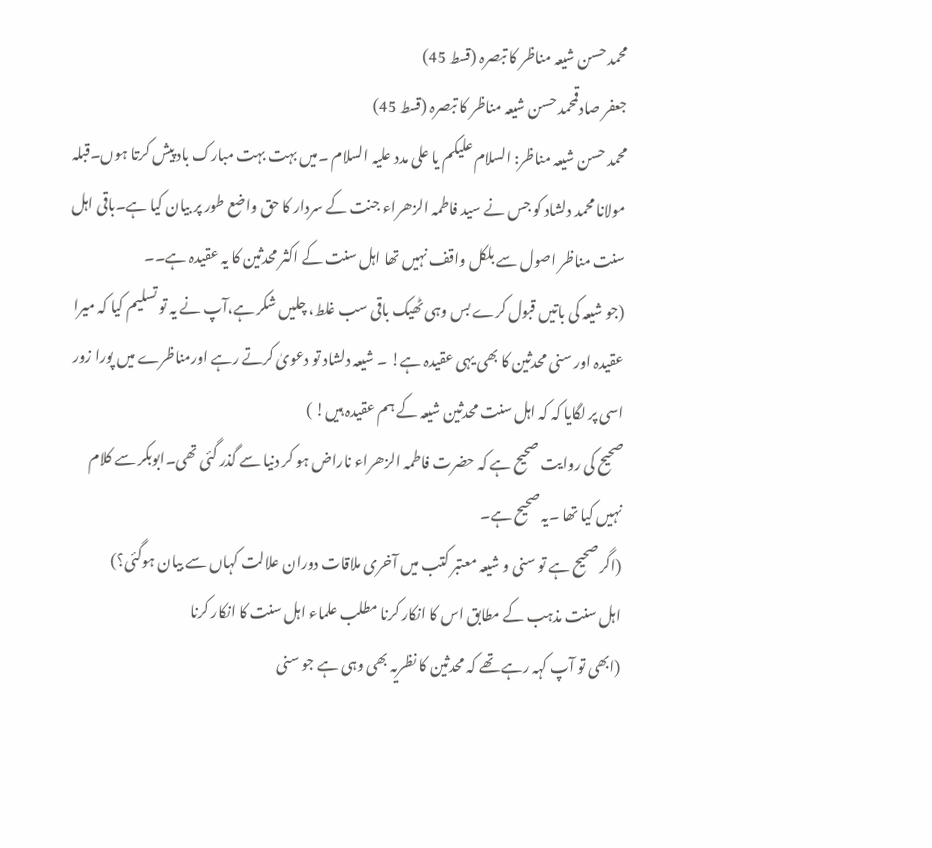محمد حسن شیعہ مناظر کا تبصرہ (قسط 45)
جعفر صادقمحمد حسن شیعہ مناظر کا تبصرہ (قسط 45)
محمد حسن شیعہ مناظر: السلام علیکم یا علی مدد علیہ السلام ۔میں بہت بہت مبارک باد پیش کرتا ہوں۔قبلہ مولانا محمد دلشاد کو جس نے سید فاطمہ الزھراء جنت کے سردار کا حق واضع طور پر بیان کیا ہے۔باقی اہل سنت مناظر اصول سے بلکل واقف نہیں تھا اہل سنت کے اکثر محدثین کا یہ عقیدہ ہے۔۔
(جو شیعہ کی باتیں قبول کرے بس وہی ٹھیک باقی سب غلط، چلیں شکر ہے،آپ نے یہ تو تسلیم کیا کہ میرا عقیدہ اور سنی محدثین کا بھی یہی عقیدہ ہے! ۔ شیعہ دلشاد تو دعویٰ کرتے رہے اورمناظرے میں پورا زور اسی پر لگایا کہ کہ اہل سنت محدثین شیعہ کے ہم عقیدہ ہیں! )
صحیح کی روایت صحیح ہے کہ حضرت فاطمہ الزھراء ناراض ہو کر دنیا سے گذر گئی تھی۔ابوبکر سے کلام نہیں کیا تھا ۔یہ صحیح ہے۔
(اگر صحیح ہے تو سنی و شیعہ معتبر کتب میں آخری ملاقات دوران علالت کہاں سے بیان ہوگئی؟)
اہل سنت مذہب کے مطابق اس کا انکار کرنا مطلب علماء اہل سنت کا انکار کرنا
(ابھی تو آپ کہہ رہے تھے کہ محدثین کا نظریہ بھی وہی ہے جو سنی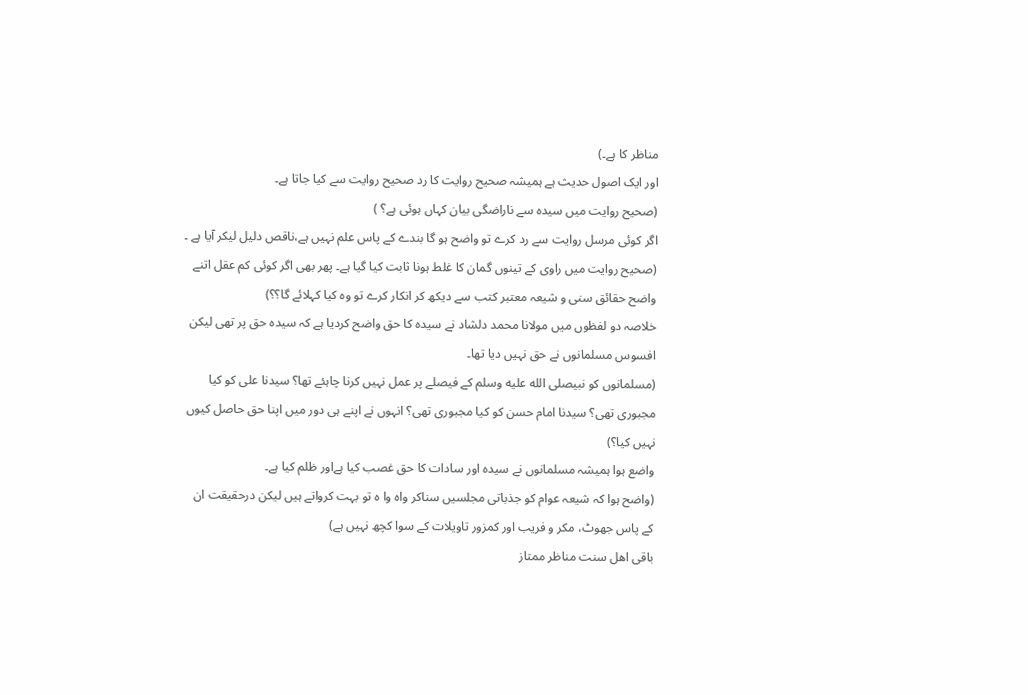مناظر کا ہے۔)
اور ایک اصول حدیث ہے ہمیشہ صحیح روایت کا رد صحیح روایت سے کیا جاتا ہے۔
(صحیح روایت میں سیدہ سے ناراضگی بیان کہاں ہوئی ہے؟ )
اگر کوئی مرسل روایت سے رد کرے تو واضح ہو گا بندے کے پاس علم نہیں ہے،ناقص دلیل لیکر آیا ہے ۔
(صحیح روایت میں راوی کے تینوں گمان کا غلط ہونا ثابت کیا گیا ہے۔ پھر بھی اگر کوئی کم عقل اتنے واضح حقائق سنی و شیعہ معتبر کتب سے دیکھ کر انکار کرے تو وہ کیا کہلائے گا؟؟)
خلاصہ دو لفظوں میں مولانا محمد دلشاد نے سیدہ کا حق واضح کردیا ہے کہ سیدہ حق پر تھی لیکن افسوس مسلمانوں نے حق نہیں دیا تھا۔
(مسلمانوں کو نبیصلى الله عليه وسلم کے فیصلے پر عمل نہیں کرنا چاہئے تھا؟ سیدنا علی کو کیا مجبوری تھی؟ سیدنا امام حسن کو کیا مجبوری تھی؟ انہوں نے اپنے ہی دور میں اپنا حق حاصل کیوں نہیں کیا؟)
واضع ہوا ہمیشہ مسلمانوں نے سیدہ اور سادات کا حق غصب کیا ہےاور ظلم کیا ہے۔
(واضح ہوا کہ شیعہ عوام کو جذباتی مجلسیں سناکر واہ وا ہ تو بہت کرواتے ہیں لیکن درحقیقت ان کے پاس جھوٹ، مکر و فریب اور کمزور تاویلات کے سوا کچھ نہیں ہے)
باقی اھل سنت مناظر ممتاز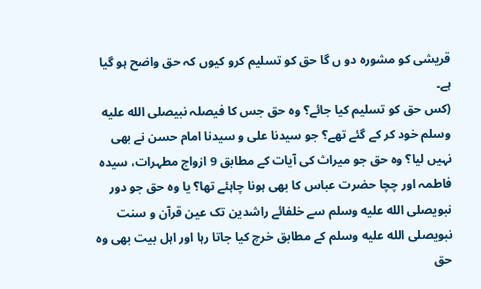قریشی کو مشورہ دو ں گا حق کو تسلیم کرو کیوں کہ حق واضح ہو گیا ہے۔
(کس حق کو تسلیم کیا جائے؟ وہ حق جس کا فیصلہ نبیصلى الله عليه وسلم خود کر کے گئے تھے؟ جو سیدنا علی و سیدنا امام حسن نے بھی نہیں لیا؟ وہ حق جو میراث کی آیات کے مطابق 9 ازواج مطہرات، سیدہ فاطمہ اور چچا حضرت عباس کا بھی ہونا چاہئے تھا؟ یا وہ حق جو دور نبویصلى الله عليه وسلم سے خلفائے راشدین تک عین قرآن و سنت نبویصلى الله عليه وسلم کے مطابق خرچ کیا جاتا رہا اور اہل بیت بھی وہ حق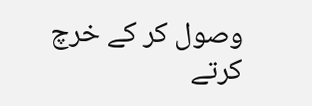وصول کر کے خرچ کرتے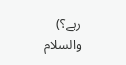رہے؟)
والسلام